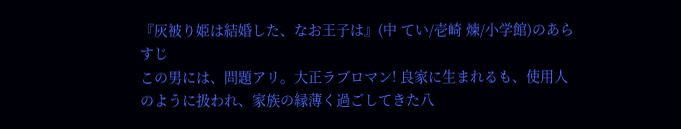『灰被り姫は結婚した、なお王子は』(中 てい/壱崎 煉/小学館)のあらすじ
この男には、問題アリ。大正ラブロマン! 良家に生まれるも、使用人のように扱われ、家族の縁薄く過ごしてきた八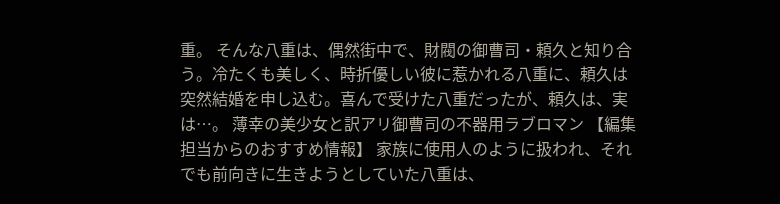重。 そんな八重は、偶然街中で、財閥の御曹司・頼久と知り合う。冷たくも美しく、時折優しい彼に惹かれる八重に、頼久は突然結婚を申し込む。喜んで受けた八重だったが、頼久は、実は…。 薄幸の美少女と訳アリ御曹司の不器用ラブロマン 【編集担当からのおすすめ情報】 家族に使用人のように扱われ、それでも前向きに生きようとしていた八重は、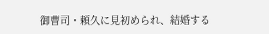御曹司・頼久に見初められ、結婚する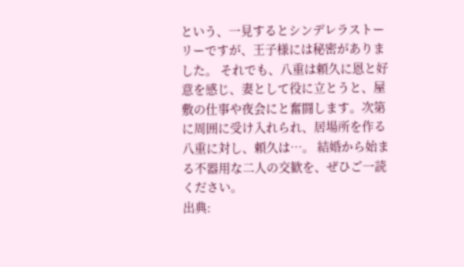という、一見するとシンデレラストーリーですが、王子様には秘密がありました。 それでも、八重は頼久に恩と好意を感じ、妻として役に立とうと、屋敷の仕事や夜会にと奮闘します。次第に周囲に受け入れられ、居場所を作る八重に対し、頼久は…。 結婚から始まる不器用な二人の交歓を、ぜひご一読ください。
出典: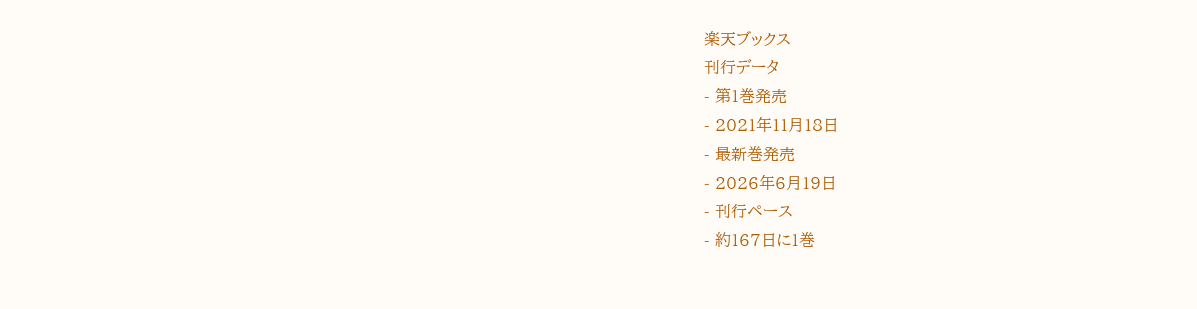楽天ブックス
刊行データ
- 第1巻発売
- 2021年11月18日
- 最新巻発売
- 2026年6月19日
- 刊行ペース
- 約167日に1巻